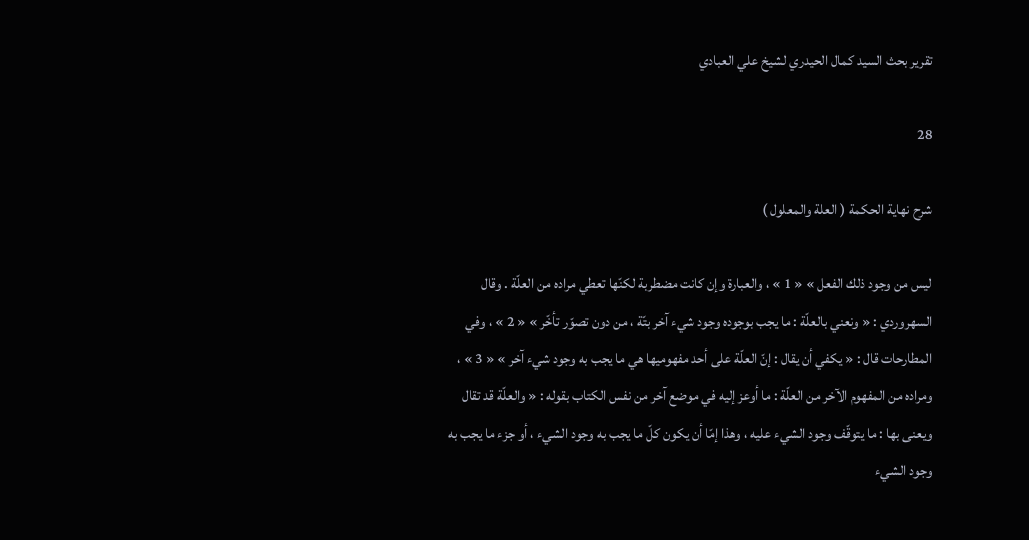تقرير بحث السيد كمال الحيدري لشيخ علي العبادي

28

شرح نهاية الحكمة ( العلة والمعلول )

ليس من وجود ذلك الفعل » « 1 » ، والعبارة وإن كانت مضطربة لكنّها تعطي مراده من العلّة . وقال السهروردي : « ونعني بالعلّة : ما يجب بوجوده وجود شيء آخر بتّة ، من دون تصوّر تأخّر » « 2 » ، وفي المطارحات قال : « يكفي أن يقال : إنّ العلّة على أحد مفهوميها هي ما يجب به وجود شيء آخر » « 3 » ، ومراده من المفهوم الآخر من العلّة : ما أوعز إليه في موضع آخر من نفس الكتاب بقوله : « والعلّة قد تقال ويعنى بها : ما يتوقّف وجود الشيء عليه ، وهذا إمّا أن يكون كلّ ما يجب به وجود الشيء ، أو جزء ما يجب به وجود الشيء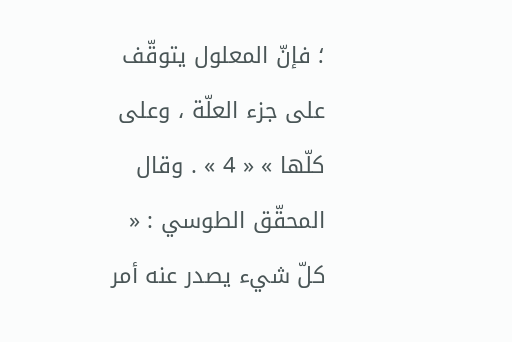؛ فإنّ المعلول يتوقّف على جزء العلّة ، وعلى كلّها » « 4 » . وقال المحقّق الطوسي : « كلّ شيء يصدر عنه أمر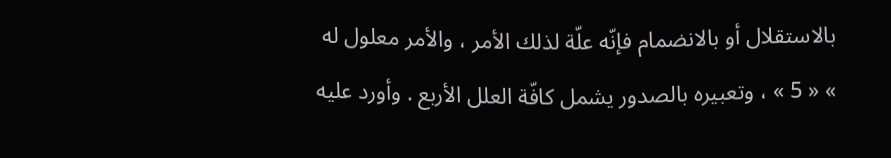بالاستقلال أو بالانضمام فإنّه علّة لذلك الأمر ، والأمر معلول له » « 5 » ، وتعبيره بالصدور يشمل كافّة العلل الأربع . وأورد عليه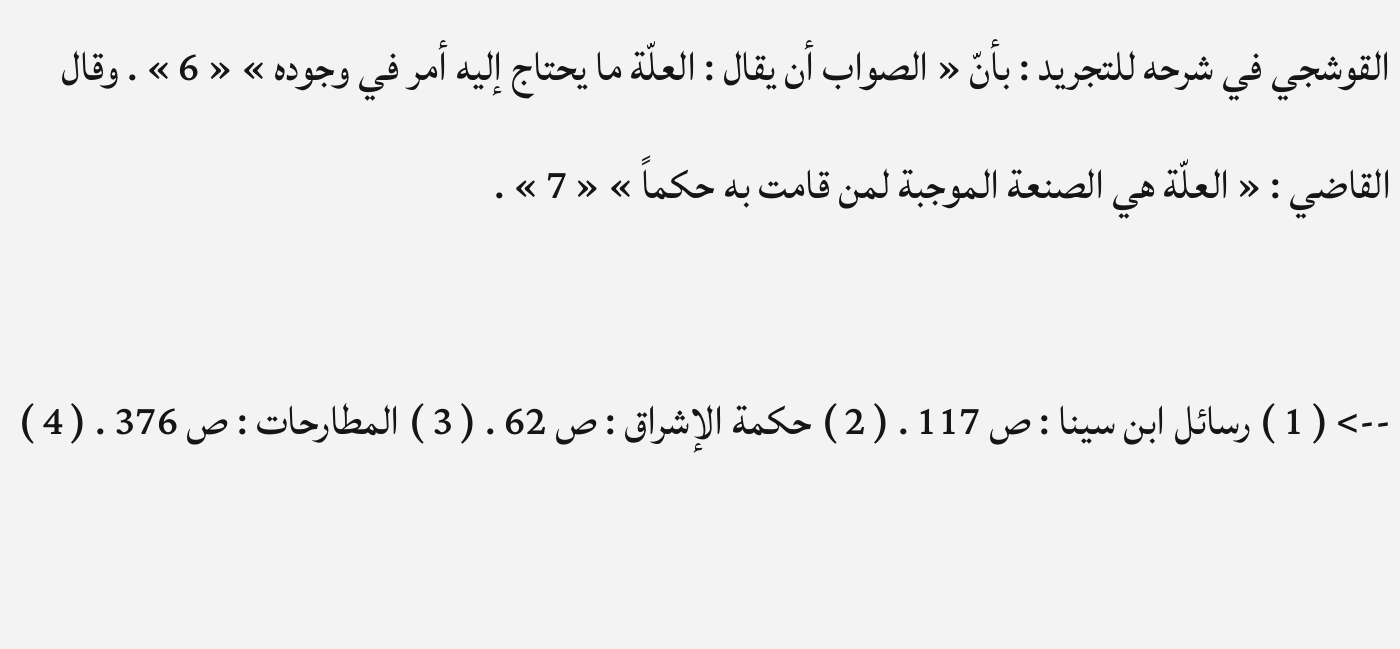القوشجي في شرحه للتجريد : بأنّ « الصواب أن يقال : العلّة ما يحتاج إليه أمر في وجوده » « 6 » . وقال القاضي : « العلّة هي الصنعة الموجبة لمن قامت به حكماً » « 7 » .

--> ( 1 ) رسائل ابن سينا : ص 117 . ( 2 ) حكمة الإشراق : ص 62 . ( 3 ) المطارحات : ص 376 . ( 4 )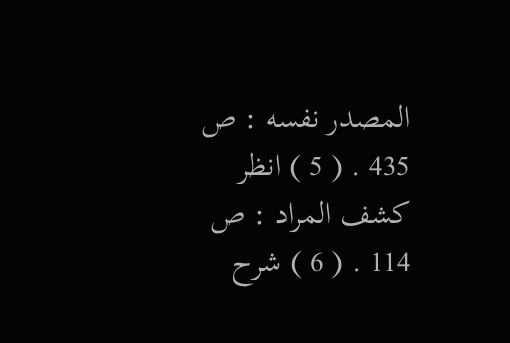المصدر نفسه : ص 435 . ( 5 ) انظر كشف المراد : ص 114 . ( 6 ) شرح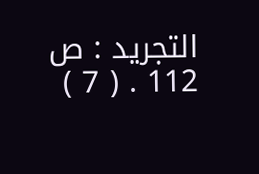التجريد : ص 112 . ( 7 )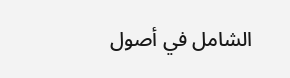الشامل في أصول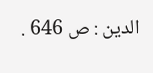الدين : ص 646 .